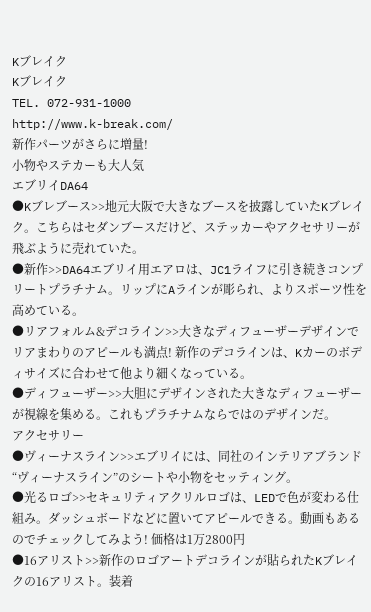Kブレイク
Kブレイク
TEL. 072-931-1000
http://www.k-break.com/
新作パーツがさらに増量!
小物やステカーも大人気
エブリイDA64
●Kブレブース>>地元大阪で大きなブースを披露していたKブレイク。こちらはセダンブースだけど、ステッカーやアクセサリーが飛ぶように売れていた。
●新作>>DA64エブリイ用エアロは、JC1ライフに引き続きコンプリートプラチナム。リップにAラインが彫られ、よりスポーツ性を高めている。
●リアフォルム&デコライン>>大きなディフューザーデザインでリアまわりのアピールも満点! 新作のデコラインは、Kカーのボディサイズに合わせて他より細くなっている。
●ディフューザー>>大胆にデザインされた大きなディフューザーが視線を集める。これもプラチナムならではのデザインだ。
アクセサリー
●ヴィーナスライン>>エブリイには、同社のインテリアブランド“ヴィーナスライン”のシートや小物をセッティング。
●光るロゴ>>セキュリティアクリルロゴは、LEDで色が変わる仕組み。ダッシュボードなどに置いてアピールできる。動画もあるのでチェックしてみよう! 価格は1万2800円
●16アリスト>>新作のロゴアートデコラインが貼られたKブレイクの16アリスト。装着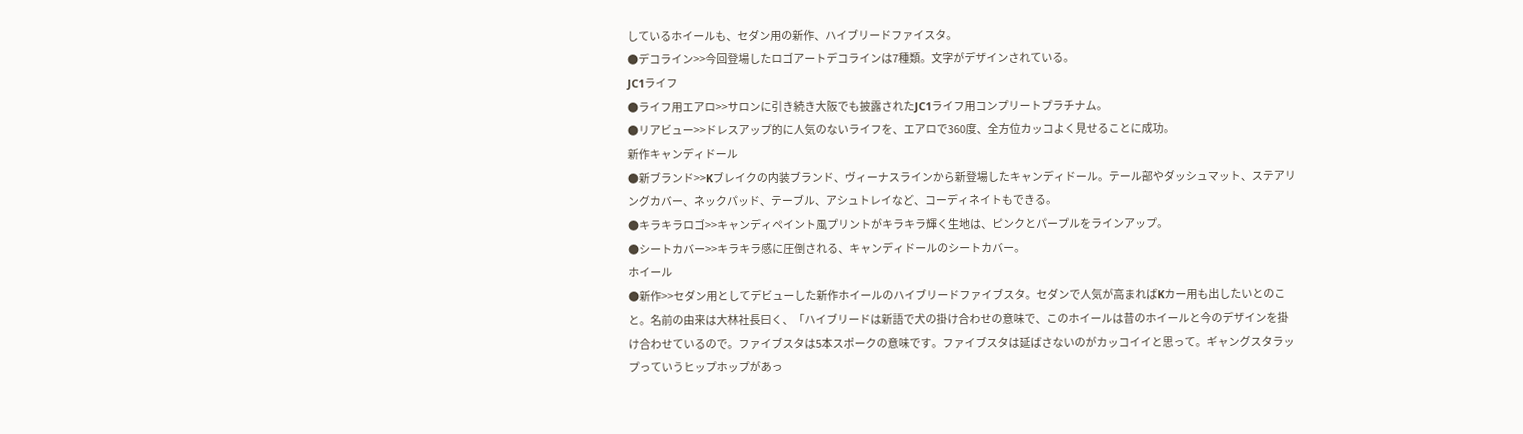しているホイールも、セダン用の新作、ハイブリードファイスタ。
●デコライン>>今回登場したロゴアートデコラインは7種類。文字がデザインされている。
JC1ライフ
●ライフ用エアロ>>サロンに引き続き大阪でも披露されたJC1ライフ用コンプリートプラチナム。
●リアビュー>>ドレスアップ的に人気のないライフを、エアロで360度、全方位カッコよく見せることに成功。
新作キャンディドール
●新ブランド>>Kブレイクの内装ブランド、ヴィーナスラインから新登場したキャンディドール。テール部やダッシュマット、ステアリングカバー、ネックパッド、テーブル、アシュトレイなど、コーディネイトもできる。
●キラキラロゴ>>キャンディペイント風プリントがキラキラ輝く生地は、ピンクとパープルをラインアップ。
●シートカバー>>キラキラ感に圧倒される、キャンディドールのシートカバー。
ホイール
●新作>>セダン用としてデビューした新作ホイールのハイブリードファイブスタ。セダンで人気が高まればKカー用も出したいとのこと。名前の由来は大林社長曰く、「ハイブリードは新語で犬の掛け合わせの意味で、このホイールは昔のホイールと今のデザインを掛け合わせているので。ファイブスタは5本スポークの意味です。ファイブスタは延ばさないのがカッコイイと思って。ギャングスタラップっていうヒップホップがあっ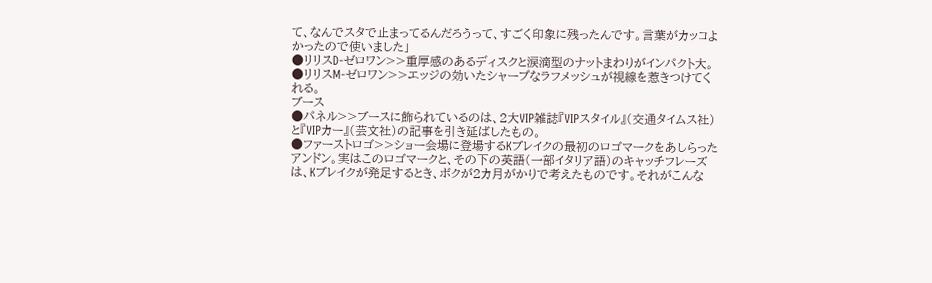て、なんでスタで止まってるんだろうって、すごく印象に残ったんです。言葉がカッコよかったので使いました」
●リリスD-ゼロワン>>重厚感のあるディスクと涙滴型のナットまわりがインパクト大。
●リリスM-ゼロワン>>エッジの効いたシャープなラフメッシュが視線を惹きつけてくれる。
ブース
●パネル>>ブースに飾られているのは、2大VIP雑誌『VIPスタイル』(交通タイムス社)と『VIPカー』(芸文社)の記事を引き延ばしたもの。
●ファーストロゴ>>ショー会場に登場するKブレイクの最初のロゴマークをあしらったアンドン。実はこのロゴマークと、その下の英語(一部イタリア語)のキャッチフレーズは、Kブレイクが発足するとき、ボクが2カ月がかりで考えたものです。それがこんな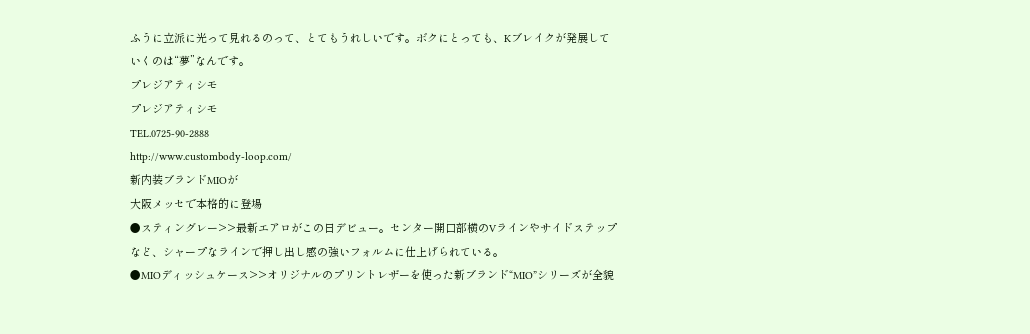ふうに立派に光って見れるのって、とてもうれしいです。ボクにとっても、Kブレイクが発展していくのは“夢”なんです。
プレジアティシモ
プレジアティシモ
TEL.0725-90-2888
http://www.custombody-loop.com/
新内装ブランドMIOが
大阪メッセで本格的に登場
●スティングレー>>最新エアロがこの日デビュー。センター開口部横のVラインやサイドステップなど、シャープなラインで押し出し感の強いフォルムに仕上げられている。
●MIOディッシュケース>>オリジナルのプリントレザーを使った新ブランド“MIO”シリーズが全貌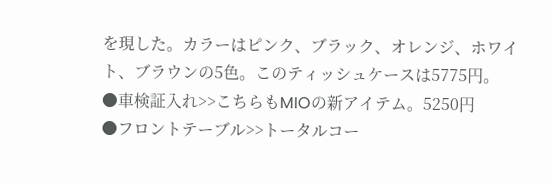を現した。カラーはピンク、ブラック、オレンジ、ホワイト、ブラウンの5色。このティッシュケースは5775円。
●車検証入れ>>こちらもMIOの新アイテム。5250円
●フロントテーブル>>トータルコー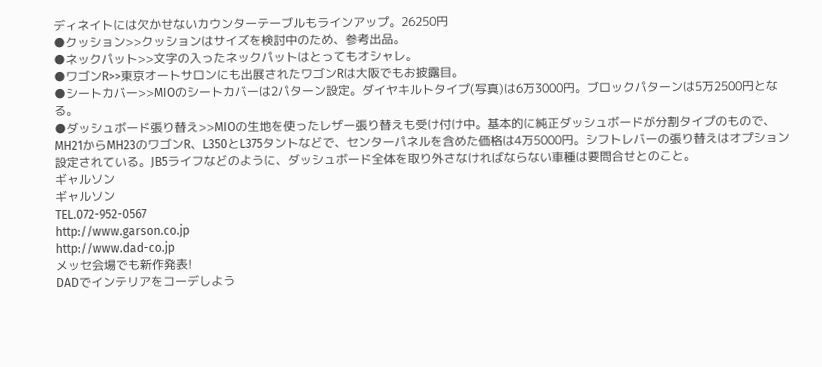ディネイトには欠かせないカウンターテーブルもラインアップ。26250円
●クッション>>クッションはサイズを検討中のため、参考出品。
●ネックパット>>文字の入ったネックパットはとってもオシャレ。
●ワゴンR>>東京オートサロンにも出展されたワゴンRは大阪でもお披露目。
●シートカバー>>MIOのシートカバーは2パターン設定。ダイヤキルトタイプ(写真)は6万3000円。ブロックパターンは5万2500円となる。
●ダッシュボード張り替え>>MIOの生地を使ったレザー張り替えも受け付け中。基本的に純正ダッシュボードが分割タイプのもので、MH21からMH23のワゴンR、L350とL375タントなどで、センターパネルを含めた価格は4万5000円。シフトレバーの張り替えはオプション設定されている。JB5ライフなどのように、ダッシュボード全体を取り外さなければならない車種は要問合せとのこと。
ギャルソン
ギャルソン
TEL.072-952-0567
http://www.garson.co.jp
http://www.dad-co.jp
メッセ会場でも新作発表!
DADでインテリアをコーデしよう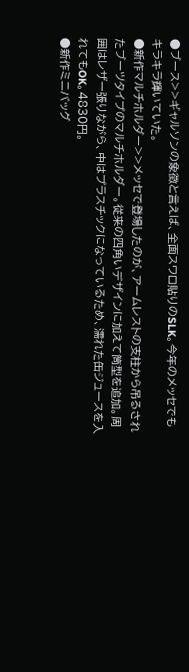●ブース>>ギャルソンの象徴と言えば、全面スワロ貼りのSLK。今年のメッセでもキラキラ輝いていた。
●新作マルチホルダー>>メッセで登場したのが、アームレストの支柱から吊るされたブーツタイプのマルチホルダー。従来の四角いデザインに加えて筒型を追加。周囲はレザー張りながら、中はプラスチックになっているため、濡れた缶ジュースを入れてもOK。4830円。
●新作ミニバッグ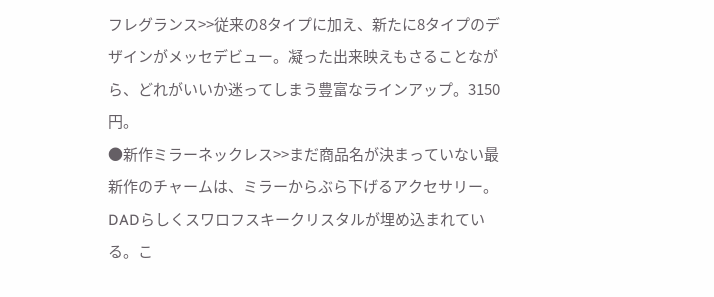フレグランス>>従来の8タイプに加え、新たに8タイプのデザインがメッセデビュー。凝った出来映えもさることながら、どれがいいか迷ってしまう豊富なラインアップ。3150円。
●新作ミラーネックレス>>まだ商品名が決まっていない最新作のチャームは、ミラーからぶら下げるアクセサリー。DADらしくスワロフスキークリスタルが埋め込まれている。こ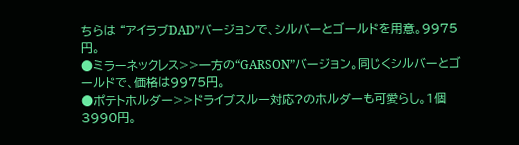ちらは “アイラブDAD”バージョンで、シルバーとゴールドを用意。9975円。
●ミラーネックレス>>一方の“GARSON”バージョン。同じくシルバーとゴールドで、価格は9975円。
●ポテトホルダー>>ドライブスルー対応?のホルダーも可愛らし。1個3990円。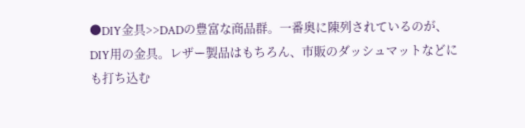●DIY金具>>DADの豊富な商品群。一番奥に陳列されているのが、DIY用の金具。レザー製品はもちろん、市販のダッシュマットなどにも打ち込む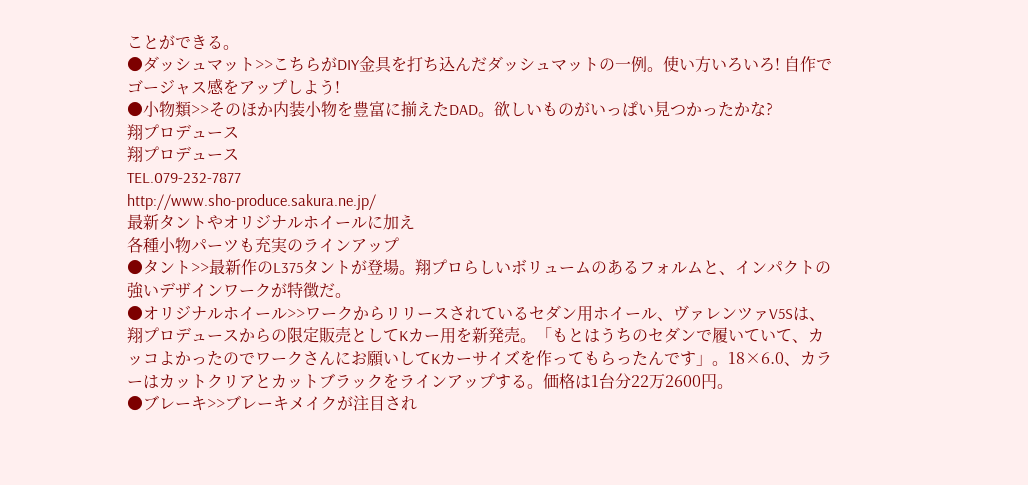ことができる。
●ダッシュマット>>こちらがDIY金具を打ち込んだダッシュマットの一例。使い方いろいろ! 自作でゴージャス感をアップしよう!
●小物類>>そのほか内装小物を豊富に揃えたDAD。欲しいものがいっぱい見つかったかな?
翔プロデュース
翔プロデュース
TEL.079-232-7877
http://www.sho-produce.sakura.ne.jp/
最新タントやオリジナルホイールに加え
各種小物パーツも充実のラインアップ
●タント>>最新作のL375タントが登場。翔プロらしいボリュームのあるフォルムと、インパクトの強いデザインワークが特徴だ。
●オリジナルホイール>>ワークからリリースされているセダン用ホイール、ヴァレンツァV5Sは、翔プロデュースからの限定販売としてKカー用を新発売。「もとはうちのセダンで履いていて、カッコよかったのでワークさんにお願いしてKカーサイズを作ってもらったんです」。18×6.0、カラーはカットクリアとカットブラックをラインアップする。価格は1台分22万2600円。
●ブレーキ>>ブレーキメイクが注目され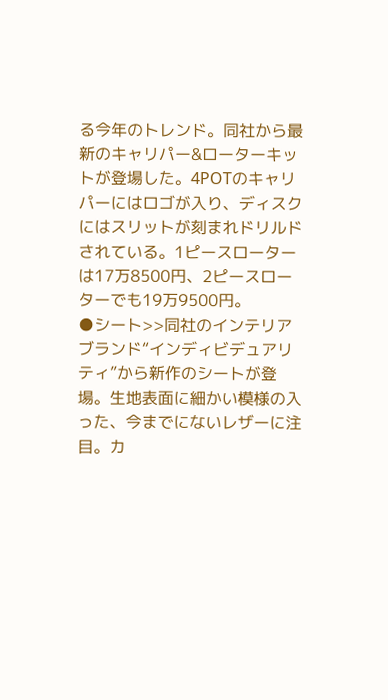る今年のトレンド。同社から最新のキャリパー&ローターキットが登場した。4POTのキャリパーにはロゴが入り、ディスクにはスリットが刻まれドリルドされている。1ピースローターは17万8500円、2ピースローターでも19万9500円。
●シート>>同社のインテリアブランド“インディビデュアリティ”から新作のシートが登場。生地表面に細かい模様の入った、今までにないレザーに注目。カ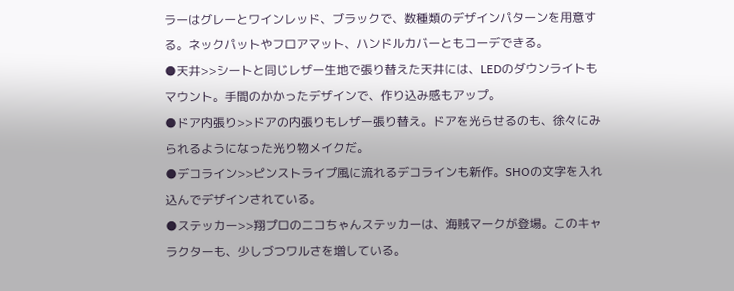ラーはグレーとワインレッド、ブラックで、数種類のデザインパターンを用意する。ネックパットやフロアマット、ハンドルカバーともコーデできる。
●天井>>シートと同じレザー生地で張り替えた天井には、LEDのダウンライトもマウント。手間のかかったデザインで、作り込み感もアップ。
●ドア内張り>>ドアの内張りもレザー張り替え。ドアを光らせるのも、徐々にみられるようになった光り物メイクだ。
●デコライン>>ピンストライプ風に流れるデコラインも新作。SHOの文字を入れ込んでデザインされている。
●ステッカー>>翔プロのニコちゃんステッカーは、海賊マークが登場。このキャラクターも、少しづつワルさを増している。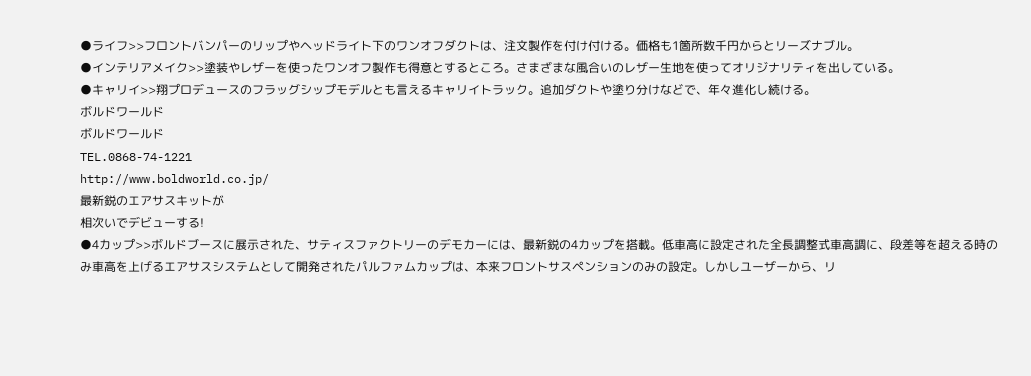●ライフ>>フロントバンパーのリップやヘッドライト下のワンオフダクトは、注文製作を付け付ける。価格も1箇所数千円からとリーズナブル。
●インテリアメイク>>塗装やレザーを使ったワンオフ製作も得意とするところ。さまざまな風合いのレザー生地を使ってオリジナリティを出している。
●キャリイ>>翔プロデュースのフラッグシップモデルとも言えるキャリイトラック。追加ダクトや塗り分けなどで、年々進化し続ける。
ボルドワールド
ボルドワールド
TEL.0868-74-1221
http://www.boldworld.co.jp/
最新鋭のエアサスキットが
相次いでデビューする!
●4カップ>>ボルドブースに展示された、サティスファクトリーのデモカーには、最新鋭の4カップを搭載。低車高に設定された全長調整式車高調に、段差等を超える時のみ車高を上げるエアサスシステムとして開発されたパルファムカップは、本来フロントサスペンションのみの設定。しかしユーザーから、リ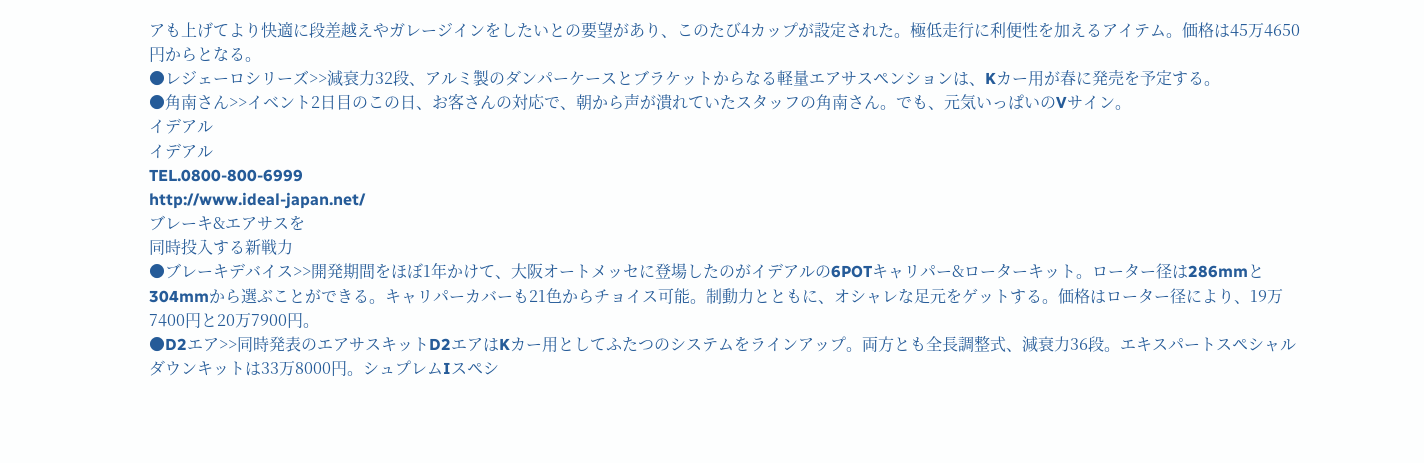アも上げてより快適に段差越えやガレージインをしたいとの要望があり、このたび4カップが設定された。極低走行に利便性を加えるアイテム。価格は45万4650円からとなる。
●レジェーロシリーズ>>減衰力32段、アルミ製のダンパーケースとブラケットからなる軽量エアサスペンションは、Kカー用が春に発売を予定する。
●角南さん>>イベント2日目のこの日、お客さんの対応で、朝から声が潰れていたスタッフの角南さん。でも、元気いっぱいのVサイン。
イデアル
イデアル
TEL.0800-800-6999
http://www.ideal-japan.net/
ブレーキ&エアサスを
同時投入する新戦力
●ブレーキデバイス>>開発期間をほぼ1年かけて、大阪オートメッセに登場したのがイデアルの6POTキャリパー&ローターキット。ローター径は286mmと304mmから選ぶことができる。キャリパーカバーも21色からチョイス可能。制動力とともに、オシャレな足元をゲットする。価格はローター径により、19万7400円と20万7900円。
●D2エア>>同時発表のエアサスキットD2エアはKカー用としてふたつのシステムをラインアップ。両方とも全長調整式、減衰力36段。エキスパートスペシャルダウンキットは33万8000円。シュプレムIスペシ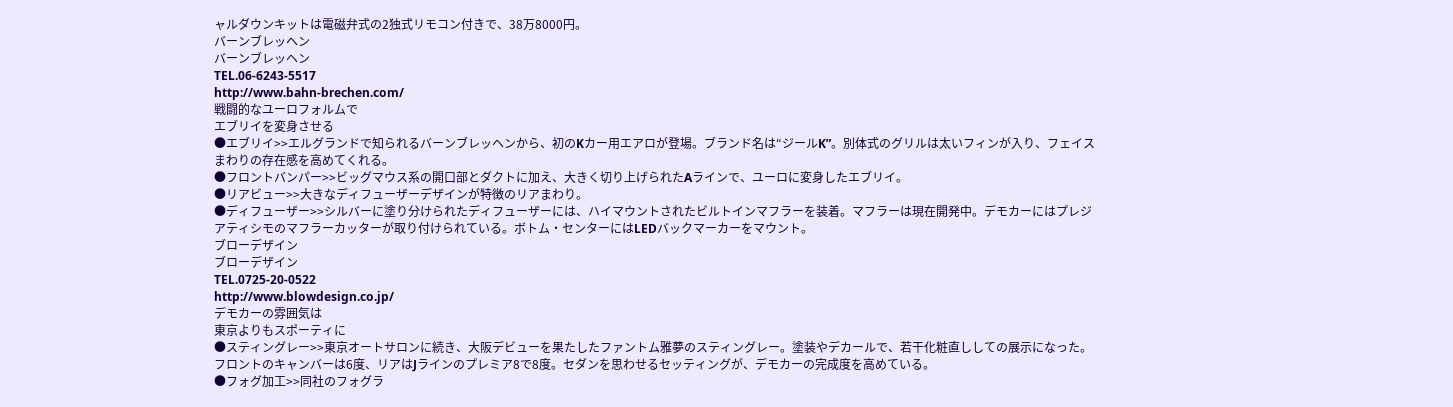ャルダウンキットは電磁弁式の2独式リモコン付きで、38万8000円。
バーンブレッヘン
バーンブレッヘン
TEL.06-6243-5517
http://www.bahn-brechen.com/
戦闘的なユーロフォルムで
エブリイを変身させる
●エブリイ>>エルグランドで知られるバーンブレッヘンから、初のKカー用エアロが登場。ブランド名は“ジールK”。別体式のグリルは太いフィンが入り、フェイスまわりの存在感を高めてくれる。
●フロントバンパー>>ビッグマウス系の開口部とダクトに加え、大きく切り上げられたAラインで、ユーロに変身したエブリイ。
●リアビュー>>大きなディフューザーデザインが特徴のリアまわり。
●ディフューザー>>シルバーに塗り分けられたディフューザーには、ハイマウントされたビルトインマフラーを装着。マフラーは現在開発中。デモカーにはプレジアティシモのマフラーカッターが取り付けられている。ボトム・センターにはLEDバックマーカーをマウント。
ブローデザイン
ブローデザイン
TEL.0725-20-0522
http://www.blowdesign.co.jp/
デモカーの雰囲気は
東京よりもスポーティに
●スティングレー>>東京オートサロンに続き、大阪デビューを果たしたファントム雅夢のスティングレー。塗装やデカールで、若干化粧直ししての展示になった。フロントのキャンバーは6度、リアはJラインのプレミア8で8度。セダンを思わせるセッティングが、デモカーの完成度を高めている。
●フォグ加工>>同社のフォグラ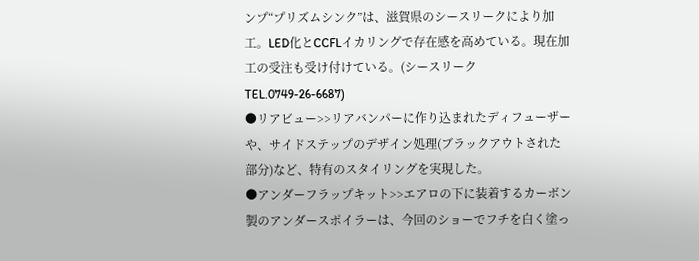ンプ“プリズムシンク”は、滋賀県のシースリークにより加工。LED化とCCFLイカリングで存在感を高めている。現在加工の受注も受け付けている。(シースリーク TEL.0749-26-6687)
●リアビュー>>リアバンパーに作り込まれたディフューザーや、サイドステップのデザイン処理(ブラックアウトされた部分)など、特有のスタイリングを実現した。
●アンダーフラップキット>>エアロの下に装着するカーボン製のアンダースポイラーは、今回のショーでフチを白く塗っ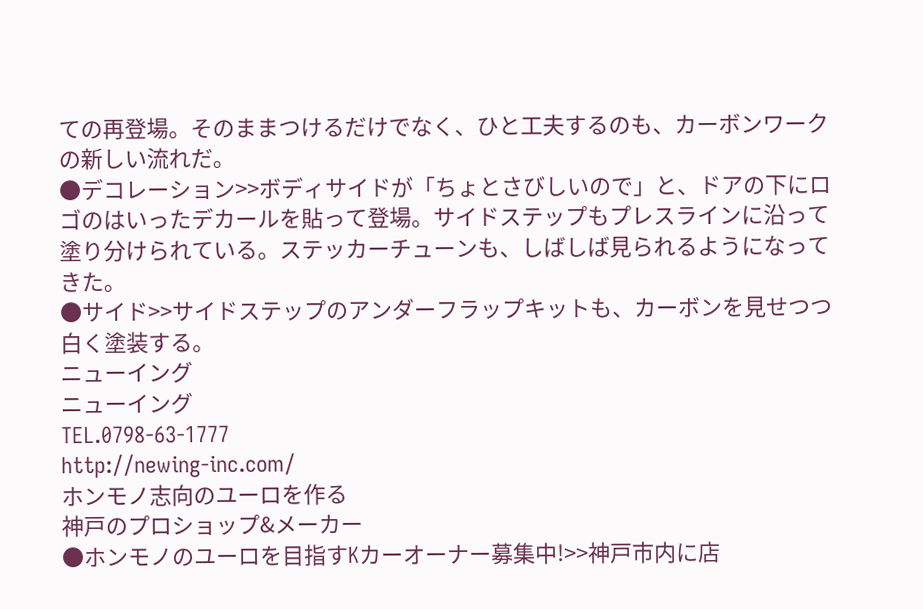ての再登場。そのままつけるだけでなく、ひと工夫するのも、カーボンワークの新しい流れだ。
●デコレーション>>ボディサイドが「ちょとさびしいので」と、ドアの下にロゴのはいったデカールを貼って登場。サイドステップもプレスラインに沿って塗り分けられている。ステッカーチューンも、しばしば見られるようになってきた。
●サイド>>サイドステップのアンダーフラップキットも、カーボンを見せつつ白く塗装する。
ニューイング
ニューイング
TEL.0798-63-1777
http://newing-inc.com/
ホンモノ志向のユーロを作る
神戸のプロショップ&メーカー
●ホンモノのユーロを目指すKカーオーナー募集中!>>神戸市内に店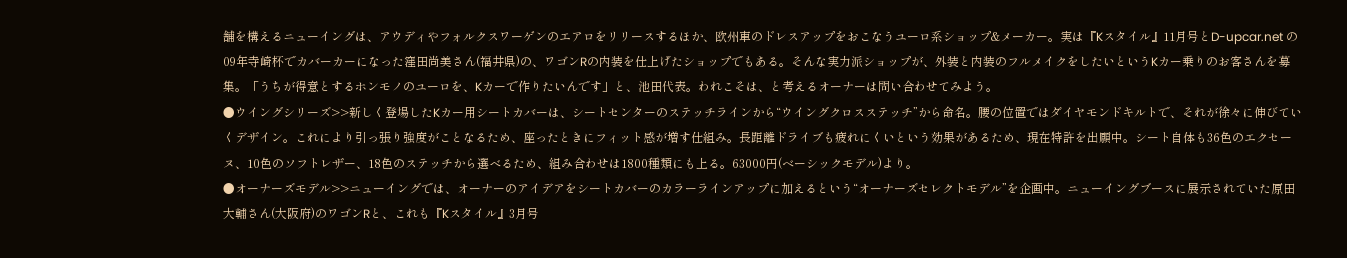舗を構えるニューイングは、アウディやフォルクスワーゲンのエアロをリリースするほか、欧州車のドレスアップをおこなうユーロ系ショップ&メーカー。実は『Kスタイル』11月号とD-upcar.net の09年寺崎杯でカバーカーになった窪田尚美さん(福井県)の、ワゴンRの内装を仕上げたショップでもある。そんな実力派ショップが、外装と内装のフルメイクをしたいというKカー乗りのお客さんを募集。「うちが得意とするホンモノのユーロを、Kカーで作りたいんです」と、池田代表。われこそは、と考えるオーナーは問い合わせてみよう。
●ウイングシリーズ>>新しく登場したKカー用シートカバーは、シートセンターのステッチラインから“ウイングクロスステッチ”から命名。腰の位置ではダイヤモンドキルトで、それが徐々に伸びていくデザイン。これにより引っ張り強度がことなるため、座ったときにフィット感が増す仕組み。長距離ドライブも疲れにくいという効果があるため、現在特許を出願中。シート自体も36色のエクセーヌ、10色のソフトレザー、18色のステッチから選べるため、組み合わせは1800種類にも上る。63000円(ベーシックモデル)より。
●オーナーズモデル>>ニューイングでは、オーナーのアイデアをシートカバーのカラーラインアップに加えるという“オーナーズセレクトモデル”を企画中。ニューイングブースに展示されていた原田大輔さん(大阪府)のワゴンRと、これも『Kスタイル』3月号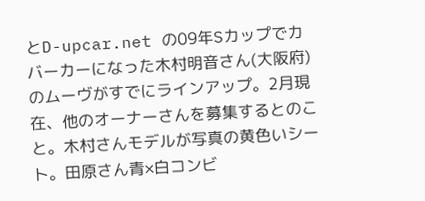とD-upcar.net の09年Sカップでカバーカーになった木村明音さん(大阪府)のムーヴがすでにラインアップ。2月現在、他のオーナーさんを募集するとのこと。木村さんモデルが写真の黄色いシート。田原さん青×白コンビ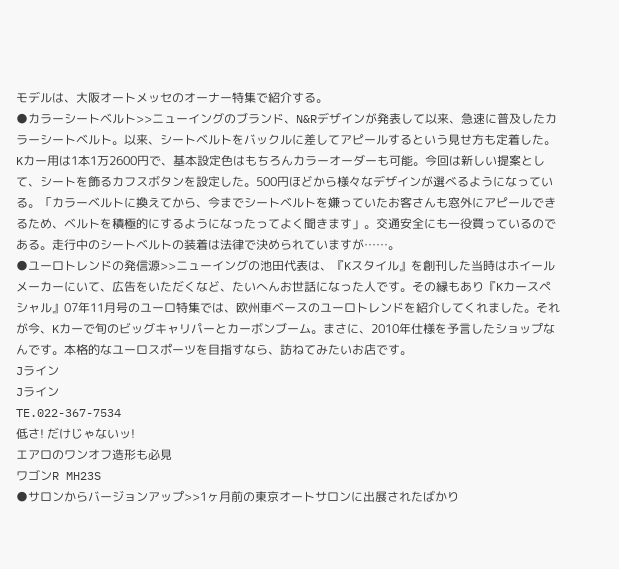モデルは、大阪オートメッセのオーナー特集で紹介する。
●カラーシートベルト>>ニューイングのブランド、N&Rデザインが発表して以来、急速に普及したカラーシートベルト。以来、シートベルトをバックルに差してアピールするという見せ方も定着した。Kカー用は1本1万2600円で、基本設定色はもちろんカラーオーダーも可能。今回は新しい提案として、シートを飾るカフスボタンを設定した。500円ほどから様々なデザインが選べるようになっている。「カラーベルトに換えてから、今までシートベルトを嫌っていたお客さんも窓外にアピールできるため、ベルトを積極的にするようになったってよく聞きます」。交通安全にも一役買っているのである。走行中のシートベルトの装着は法律で決められていますが……。
●ユーロトレンドの発信源>>ニューイングの池田代表は、『Kスタイル』を創刊した当時はホイールメーカーにいて、広告をいただくなど、たいへんお世話になった人です。その縁もあり『Kカースペシャル』07年11月号のユーロ特集では、欧州車ベースのユーロトレンドを紹介してくれました。それが今、Kカーで旬のビッグキャリパーとカーボンブーム。まさに、2010年仕様を予言したショップなんです。本格的なユーロスポーツを目指すなら、訪ねてみたいお店です。
Jライン
Jライン
TE.022-367-7534
低さ! だけじゃないッ!
エアロのワンオフ造形も必見
ワゴンR MH23S
●サロンからバージョンアップ>>1ヶ月前の東京オートサロンに出展されたばかり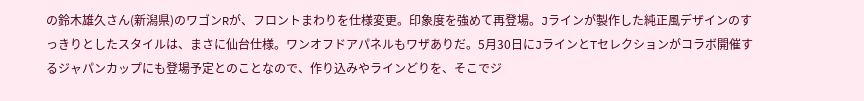の鈴木雄久さん(新潟県)のワゴンRが、フロントまわりを仕様変更。印象度を強めて再登場。Jラインが製作した純正風デザインのすっきりとしたスタイルは、まさに仙台仕様。ワンオフドアパネルもワザありだ。5月30日にJラインとTセレクションがコラボ開催するジャパンカップにも登場予定とのことなので、作り込みやラインどりを、そこでジ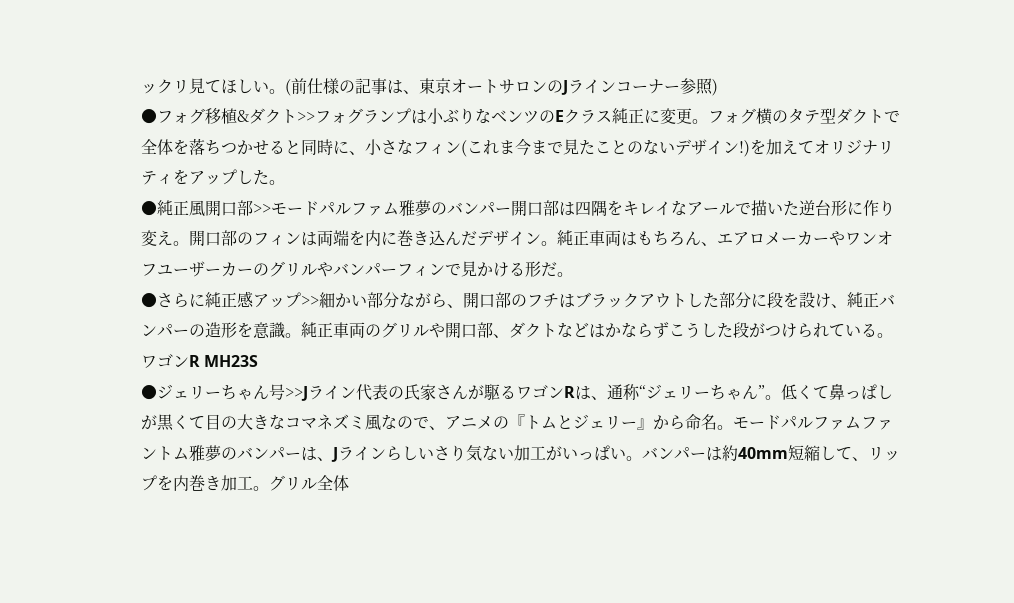ックリ見てほしい。(前仕様の記事は、東京オートサロンのJラインコーナー参照)
●フォグ移植&ダクト>>フォグランプは小ぶりなベンツのEクラス純正に変更。フォグ横のタテ型ダクトで全体を落ちつかせると同時に、小さなフィン(これま今まで見たことのないデザイン!)を加えてオリジナリティをアップした。
●純正風開口部>>モードパルファム雅夢のバンパー開口部は四隅をキレイなアールで描いた逆台形に作り変え。開口部のフィンは両端を内に巻き込んだデザイン。純正車両はもちろん、エアロメーカーやワンオフユーザーカーのグリルやバンパーフィンで見かける形だ。
●さらに純正感アップ>>細かい部分ながら、開口部のフチはブラックアウトした部分に段を設け、純正バンパーの造形を意識。純正車両のグリルや開口部、ダクトなどはかならずこうした段がつけられている。
ワゴンR MH23S
●ジェリーちゃん号>>Jライン代表の氏家さんが駆るワゴンRは、通称“ジェリーちゃん”。低くて鼻っぱしが黒くて目の大きなコマネズミ風なので、アニメの『トムとジェリー』から命名。モードパルファムファントム雅夢のバンパーは、Jラインらしいさり気ない加工がいっぱい。バンパーは約40mm短縮して、リップを内巻き加工。グリル全体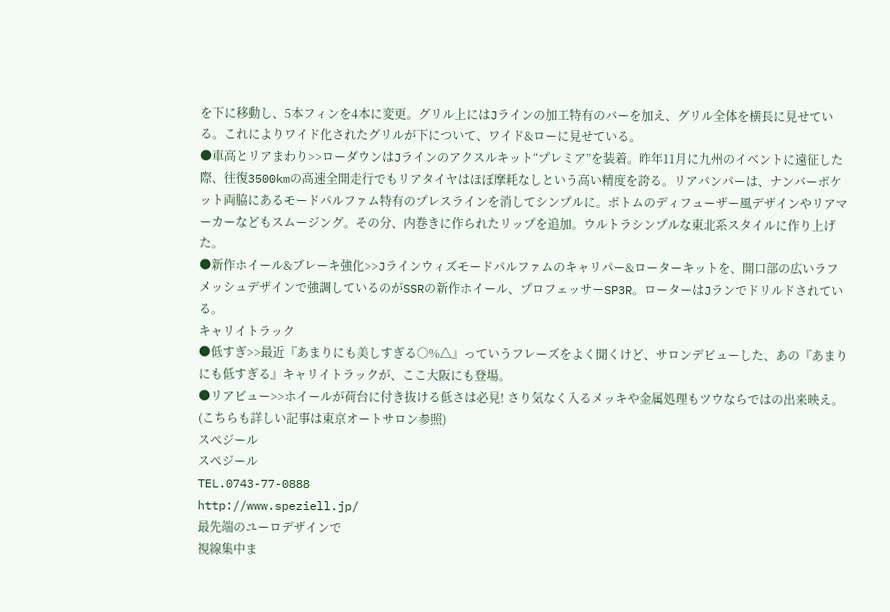を下に移動し、5本フィンを4本に変更。グリル上にはJラインの加工特有のバーを加え、グリル全体を横長に見せている。これによりワイド化されたグリルが下について、ワイド&ローに見せている。
●車高とリアまわり>>ローダウンはJラインのアクスルキット“プレミア”を装着。昨年11月に九州のイベントに遠征した際、往復3500kmの高速全開走行でもリアタイヤはほぼ摩耗なしという高い精度を誇る。リアバンパーは、ナンバーポケット両脇にあるモードパルファム特有のプレスラインを消してシンプルに。ボトムのディフューザー風デザインやリアマーカーなどもスムージング。その分、内巻きに作られたリップを追加。ウルトラシンプルな東北系スタイルに作り上げた。
●新作ホイール&ブレーキ強化>>Jラインウィズモードパルファムのキャリパー&ローターキットを、開口部の広いラフメッシュデザインで強調しているのがSSRの新作ホイール、プロフェッサーSP3R。ローターはJランでドリルドされている。
キャリイトラック
●低すぎ>>最近『あまりにも美しすぎる○%△』っていうフレーズをよく聞くけど、サロンデビューした、あの『あまりにも低すぎる』キャリイトラックが、ここ大阪にも登場。
●リアビュー>>ホイールが荷台に付き抜ける低さは必見! さり気なく入るメッキや金属処理もツウならではの出来映え。(こちらも詳しい記事は東京オートサロン参照)
スぺジール
スぺジール
TEL.0743-77-0888
http://www.speziell.jp/
最先端のユーロデザインで
視線集中ま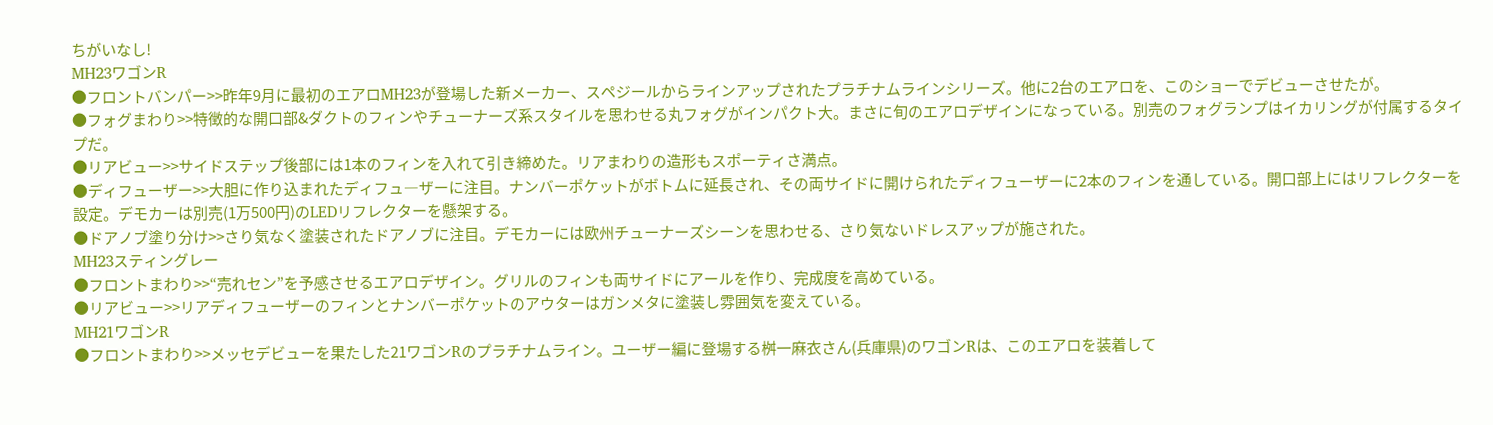ちがいなし!
MH23ワゴンR
●フロントバンパー>>昨年9月に最初のエアロMH23が登場した新メーカー、スペジールからラインアップされたプラチナムラインシリーズ。他に2台のエアロを、このショーでデビューさせたが。
●フォグまわり>>特徴的な開口部&ダクトのフィンやチューナーズ系スタイルを思わせる丸フォグがインパクト大。まさに旬のエアロデザインになっている。別売のフォグランプはイカリングが付属するタイプだ。
●リアビュー>>サイドステップ後部には1本のフィンを入れて引き締めた。リアまわりの造形もスポーティさ満点。
●ディフューザー>>大胆に作り込まれたディフュ―ザーに注目。ナンバーポケットがボトムに延長され、その両サイドに開けられたディフューザーに2本のフィンを通している。開口部上にはリフレクターを設定。デモカーは別売(1万500円)のLEDリフレクターを懸架する。
●ドアノブ塗り分け>>さり気なく塗装されたドアノブに注目。デモカーには欧州チューナーズシーンを思わせる、さり気ないドレスアップが施された。
MH23スティングレー
●フロントまわり>>“売れセン”を予感させるエアロデザイン。グリルのフィンも両サイドにアールを作り、完成度を高めている。
●リアビュー>>リアディフューザーのフィンとナンバーポケットのアウターはガンメタに塗装し雰囲気を変えている。
MH21ワゴンR
●フロントまわり>>メッセデビューを果たした21ワゴンRのプラチナムライン。ユーザー編に登場する桝一麻衣さん(兵庫県)のワゴンRは、このエアロを装着して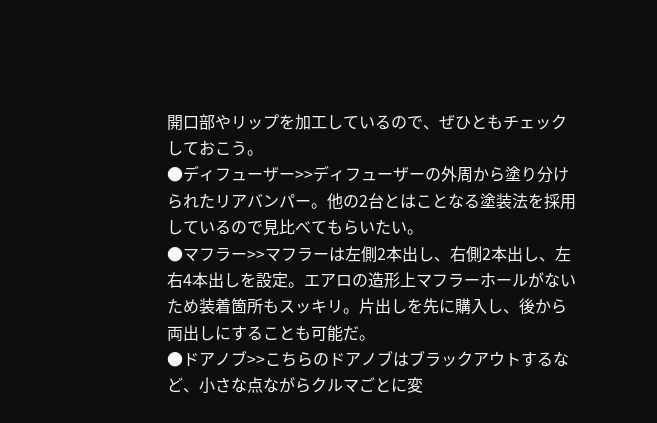開口部やリップを加工しているので、ぜひともチェックしておこう。
●ディフューザー>>ディフューザーの外周から塗り分けられたリアバンパー。他の2台とはことなる塗装法を採用しているので見比べてもらいたい。
●マフラー>>マフラーは左側2本出し、右側2本出し、左右4本出しを設定。エアロの造形上マフラーホールがないため装着箇所もスッキリ。片出しを先に購入し、後から両出しにすることも可能だ。
●ドアノブ>>こちらのドアノブはブラックアウトするなど、小さな点ながらクルマごとに変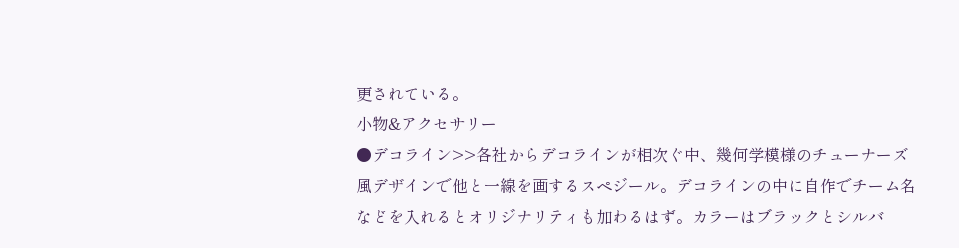更されている。
小物&アクセサリー
●デコライン>>各社からデコラインが相次ぐ中、幾何学模様のチューナーズ風デザインで他と一線を画するスペジール。デコラインの中に自作でチーム名などを入れるとオリジナリティも加わるはず。カラーはブラックとシルバ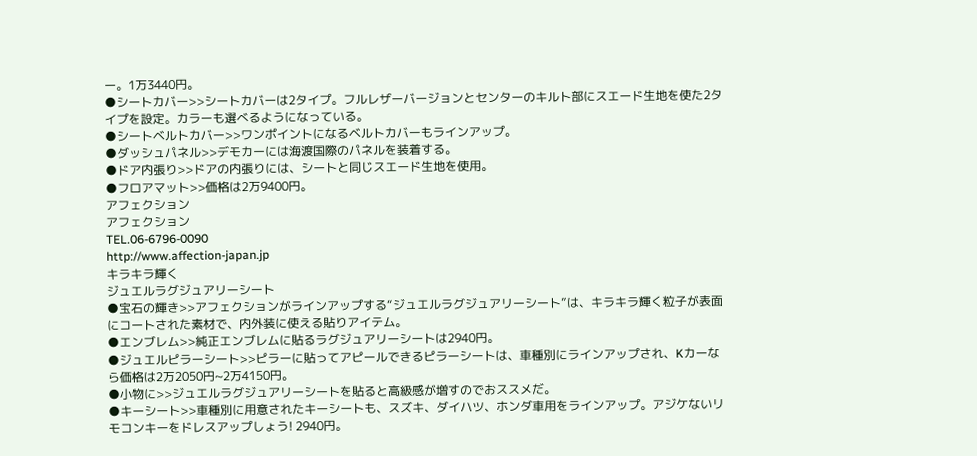ー。1万3440円。
●シートカバー>>シートカバーは2タイプ。フルレザーバージョンとセンターのキルト部にスエード生地を使た2タイプを設定。カラーも選べるようになっている。
●シートベルトカバー>>ワンポイントになるベルトカバーもラインアップ。
●ダッシュパネル>>デモカーには海渡国際のパネルを装着する。
●ドア内張り>>ドアの内張りには、シートと同じスエード生地を使用。
●フロアマット>>価格は2万9400円。
アフェクション
アフェクション
TEL.06-6796-0090
http://www.affection-japan.jp
キラキラ輝く
ジュエルラグジュアリーシート
●宝石の輝き>>アフェクションがラインアップする“ジュエルラグジュアリーシート”は、キラキラ輝く粒子が表面にコートされた素材で、内外装に使える貼りアイテム。
●エンブレム>>純正エンブレムに貼るラグジュアリーシートは2940円。
●ジュエルピラーシート>>ピラーに貼ってアピールできるピラーシートは、車種別にラインアップされ、Kカーなら価格は2万2050円~2万4150円。
●小物に>>ジュエルラグジュアリーシートを貼ると高級感が増すのでおススメだ。
●キーシート>>車種別に用意されたキーシートも、スズキ、ダイハツ、ホンダ車用をラインアップ。アジケないリモコンキーをドレスアップしょう! 2940円。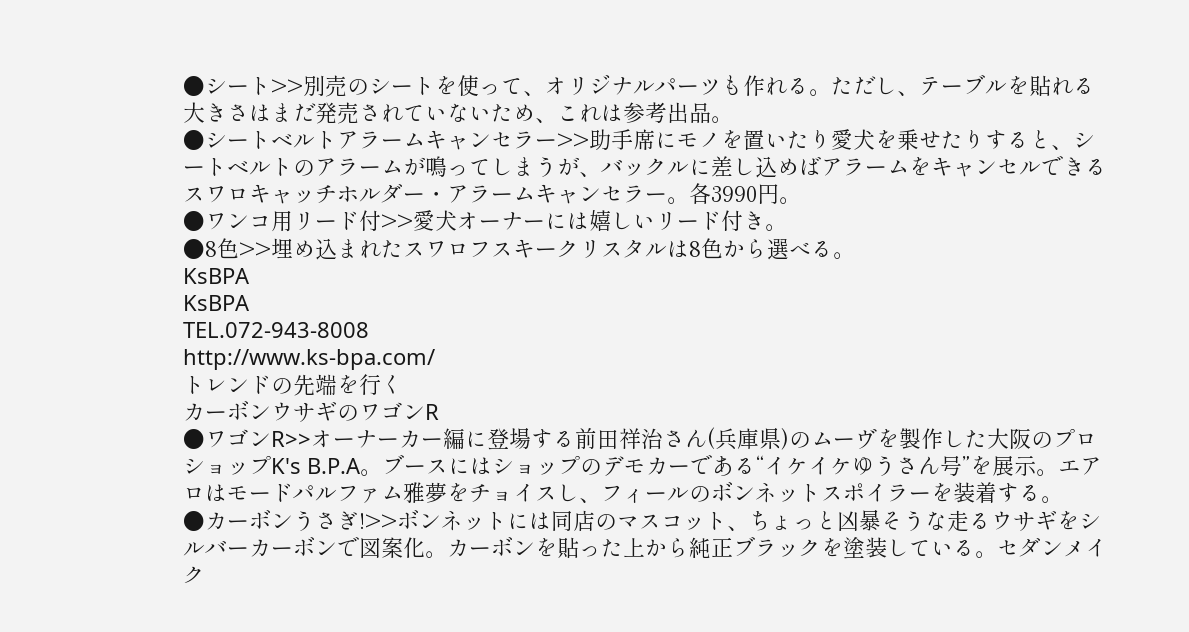●シート>>別売のシートを使って、オリジナルパーツも作れる。ただし、テーブルを貼れる大きさはまだ発売されていないため、これは参考出品。
●シートベルトアラームキャンセラー>>助手席にモノを置いたり愛犬を乗せたりすると、シートベルトのアラームが鳴ってしまうが、バックルに差し込めばアラームをキャンセルできるスワロキャッチホルダー・アラームキャンセラー。各3990円。
●ワンコ用リード付>>愛犬オーナーには嬉しいリード付き。
●8色>>埋め込まれたスワロフスキークリスタルは8色から選べる。
KsBPA
KsBPA
TEL.072-943-8008
http://www.ks-bpa.com/
トレンドの先端を行く
カーボンウサギのワゴンR
●ワゴンR>>オーナーカー編に登場する前田祥治さん(兵庫県)のムーヴを製作した大阪のプロショップK's B.P.A。ブースにはショップのデモカーである“イケイケゆうさん号”を展示。エアロはモードパルファム雅夢をチョイスし、フィールのボンネットスポイラーを装着する。
●カーボンうさぎ!>>ボンネットには同店のマスコット、ちょっと凶暴そうな走るウサギをシルバーカーボンで図案化。カーボンを貼った上から純正ブラックを塗装している。セダンメイク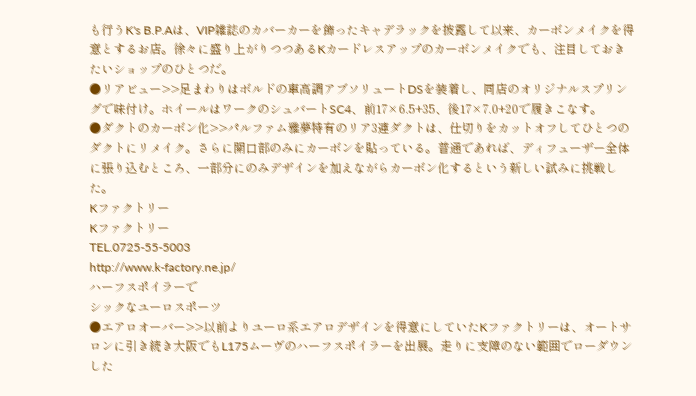も行うK's B.P.Aは、VIP雑誌のカバーカーを飾ったキャデラックを披露して以来、カーボンメイクを得意とするお店。徐々に盛り上がりつつあるKカードレスアップのカーボンメイクでも、注目しておきたいショップのひとつだ。
●リアビュー>>足まわりはボルドの車高調アブソリュートDSを装着し、同店のオリジナルスプリングで味付け。ホイールはワークのシュバートSC4、前17×6.5+35、後17×7.0+20で履きこなす。
●ダクトのカーボン化>>パルファム雅夢特有のリア3連ダクトは、仕切りをカットオフしてひとつのダクトにリメイク。さらに開口部のみにカーボンを貼っている。普通であれば、ディフューザー全体に張り込むところ、一部分にのみデザインを加えながらカーボン化するという新しい試みに挑戦した。
Kファクトリー
Kファクトリー
TEL.0725-55-5003
http://www.k-factory.ne.jp/
ハーフスポイラーで
シックなユーロスポーツ
●エアロオーバー>>以前よりユーロ系エアロデザインを得意にしていたKファクトリーは、オートサロンに引き続き大阪でもL175ムーヴのハーフスポイラーを出展。走りに支障のない範囲でローダウンした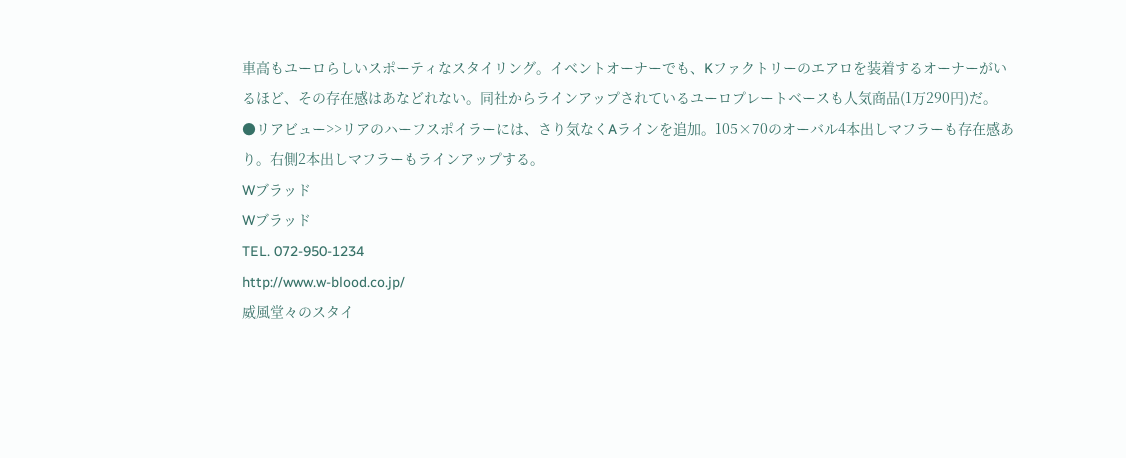車高もユーロらしいスポーティなスタイリング。イベントオーナーでも、Kファクトリーのエアロを装着するオーナーがいるほど、その存在感はあなどれない。同社からラインアップされているユーロプレートベースも人気商品(1万290円)だ。
●リアビュー>>リアのハーフスポイラーには、さり気なくAラインを追加。105×70のオーバル4本出しマフラーも存在感あり。右側2本出しマフラーもラインアップする。
Wブラッド
Wブラッド
TEL. 072-950-1234
http://www.w-blood.co.jp/
威風堂々のスタイ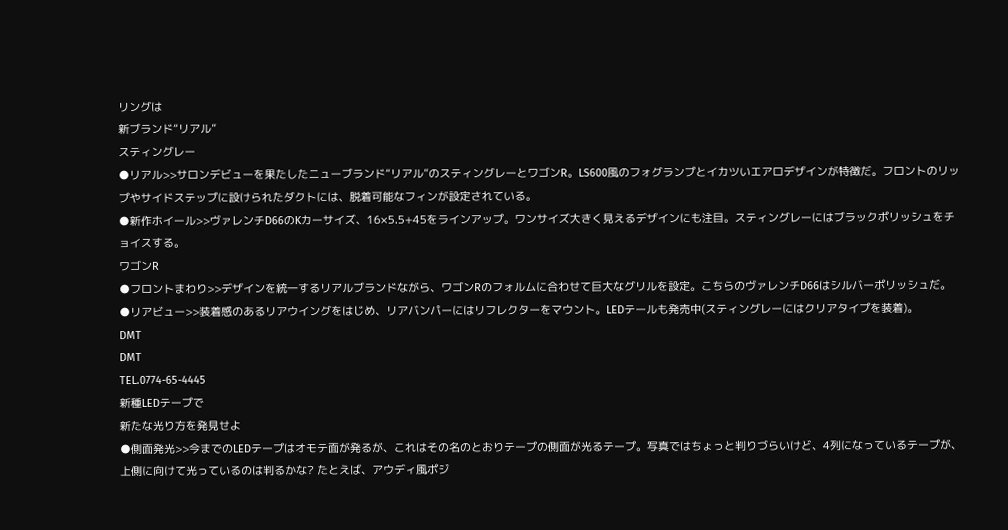リングは
新ブランド“リアル”
スティングレー
●リアル>>サロンデビューを果たしたニューブランド“リアル”のスティングレーとワゴンR。LS600風のフォグランプとイカツいエアロデザインが特徴だ。フロントのリップやサイドステップに設けられたダクトには、脱着可能なフィンが設定されている。
●新作ホイール>>ヴァレンチD66のKカーサイズ、16×5.5+45をラインアップ。ワンサイズ大きく見えるデザインにも注目。スティングレーにはブラックポリッシュをチョイスする。
ワゴンR
●フロントまわり>>デザインを統一するリアルブランドながら、ワゴンRのフォルムに合わせて巨大なグリルを設定。こちらのヴァレンチD66はシルバーポリッシュだ。
●リアビュー>>装着感のあるリアウイングをはじめ、リアバンパーにはリフレクターをマウント。LEDテールも発売中(スティングレーにはクリアタイプを装着)。
DMT
DMT
TEL.0774-65-4445
新種LEDテープで
新たな光り方を発見せよ
●側面発光>>今までのLEDテープはオモテ面が発るが、これはその名のとおりテープの側面が光るテープ。写真ではちょっと判りづらいけど、4列になっているテープが、上側に向けて光っているのは判るかな? たとえば、アウディ風ポジ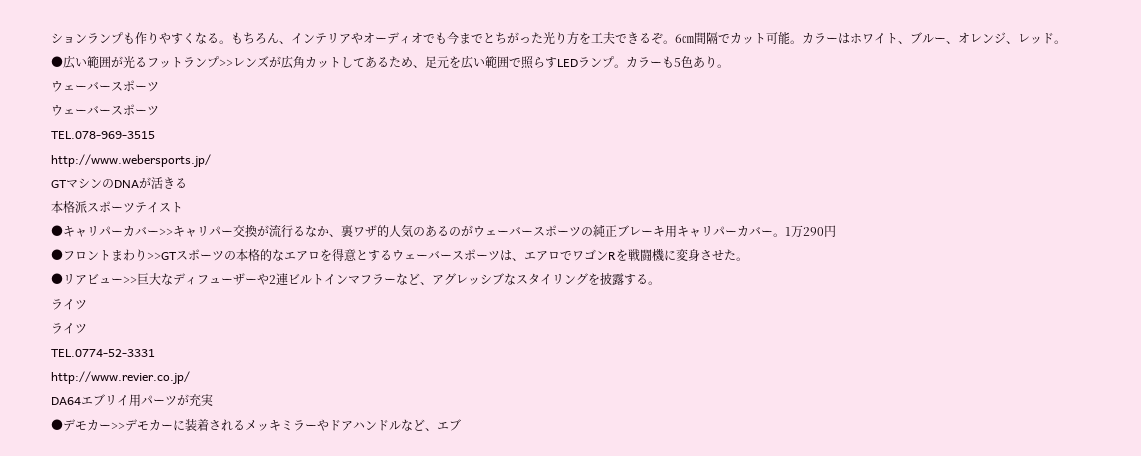ションランプも作りやすくなる。もちろん、インテリアやオーディオでも今までとちがった光り方を工夫できるぞ。6㎝間隔でカット可能。カラーはホワイト、ブルー、オレンジ、レッド。
●広い範囲が光るフットランプ>>レンズが広角カットしてあるため、足元を広い範囲で照らすLEDランプ。カラーも5色あり。
ウェーバースポーツ
ウェーバースポーツ
TEL.078-969-3515
http://www.webersports.jp/
GTマシンのDNAが活きる
本格派スポーツテイスト
●キャリパーカバー>>キャリパー交換が流行るなか、裏ワザ的人気のあるのがウェーバースポーツの純正ブレーキ用キャリパーカバー。1万290円
●フロントまわり>>GTスポーツの本格的なエアロを得意とするウェーバースポーツは、エアロでワゴンRを戦闘機に変身させた。
●リアビュー>>巨大なディフューザーや2連ビルトインマフラーなど、アグレッシブなスタイリングを披露する。
ライツ
ライツ
TEL.0774-52-3331
http://www.revier.co.jp/
DA64エブリイ用パーツが充実
●デモカー>>デモカーに装着されるメッキミラーやドアハンドルなど、エブ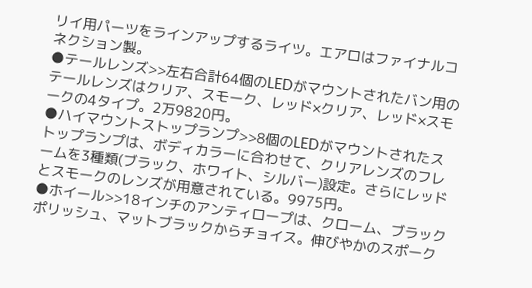リイ用パーツをラインアップするライツ。エアロはファイナルコネクション製。
●テールレンズ>>左右合計64個のLEDがマウントされたバン用のテールレンズはクリア、スモーク、レッド×クリア、レッド×スモークの4タイプ。2万9820円。
●ハイマウントストップランプ>>8個のLEDがマウントされたストップランプは、ボディカラーに合わせて、クリアレンズのフレームを3種類(ブラック、ホワイト、シルバー)設定。さらにレッドとスモークのレンズが用意されている。9975円。
●ホイール>>18インチのアンティロープは、クローム、ブラックポリッシュ、マットブラックからチョイス。伸びやかのスポーク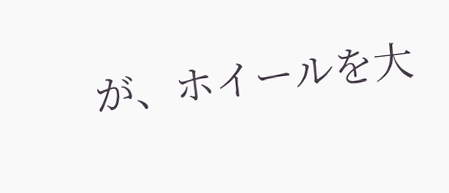が、ホイールを大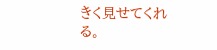きく見せてくれる。